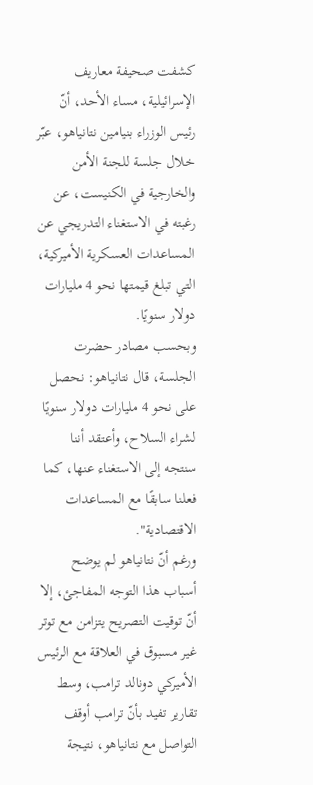كشفت صحيفة معاريف الإسرائيلية، مساء الأحد، أنّ رئيس الوزراء بنيامين نتانياهو، عبّر خلال جلسة للجنة الأمن والخارجية في الكنيست، عن رغبته في الاستغناء التدريجي عن المساعدات العسكرية الأميركية، التي تبلغ قيمتها نحو 4 مليارات دولار سنويًا.
وبحسب مصادر حضرت الجلسة، قال نتانياهو: نحصل على نحو 4 مليارات دولار سنويًا لشراء السلاح، وأعتقد أننا سنتجه إلى الاستغناء عنها، كما فعلنا سابقًا مع المساعدات الاقتصادية".
ورغم أنّ نتانياهو لم يوضح أسباب هذا التوجه المفاجئ، إلا أنّ توقيت التصريح يتزامن مع توتر غير مسبوق في العلاقة مع الرئيس الأميركي دونالد ترامب، وسط تقارير تفيد بأنّ ترامب أوقف التواصل مع نتانياهو، نتيجة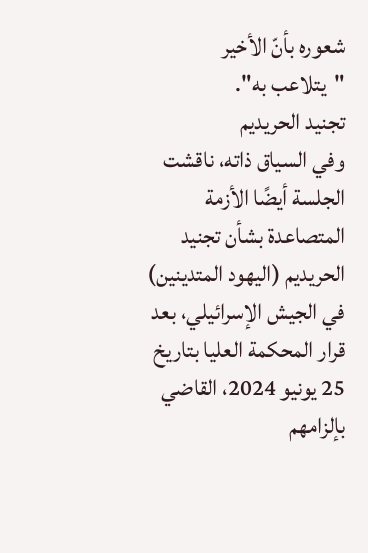شعوره بأنّ الأخير "يتلاعب به".
تجنيد الحريديم
وفي السياق ذاته، ناقشت الجلسة أيضًا الأزمة المتصاعدة بشأن تجنيد الحريديم (اليهود المتدينين) في الجيش الإسرائيلي، بعد قرار المحكمة العليا بتاريخ 25 يونيو 2024، القاضي بإلزامهم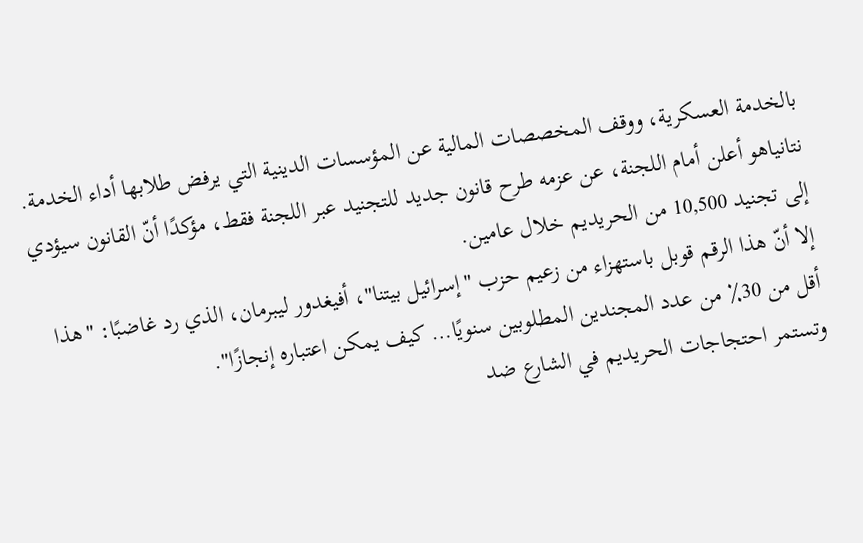بالخدمة العسكرية، ووقف المخصصات المالية عن المؤسسات الدينية التي يرفض طلابها أداء الخدمة.
نتانياهو أعلن أمام اللجنة، عن عزمه طرح قانون جديد للتجنيد عبر اللجنة فقط، مؤكدًا أنّ القانون سيؤدي إلى تجنيد 10,500 من الحريديم خلال عامين.
إلا أنّ هذا الرقم قوبل باستهزاء من زعيم حزب "إسرائيل بيتنا"، أفيغدور ليبرمان، الذي رد غاضبًا: "هذا أقل من 30٪ من عدد المجندين المطلوبين سنويًا… كيف يمكن اعتباره إنجازًا".
وتستمر احتجاجات الحريديم في الشارع ضد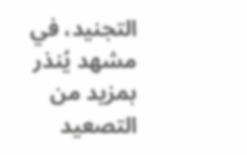التجنيد، في مشهد يُنذر بمزيد من التصعيد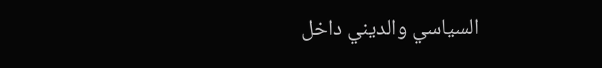السياسي والديني داخل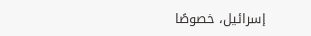إسرائيل، خصوصًا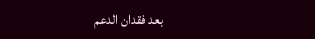بعد فقدان الدعم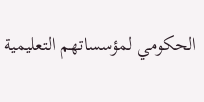الحكومي لمؤسساتهم التعليمية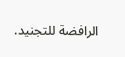الرافضة للتجنيد.